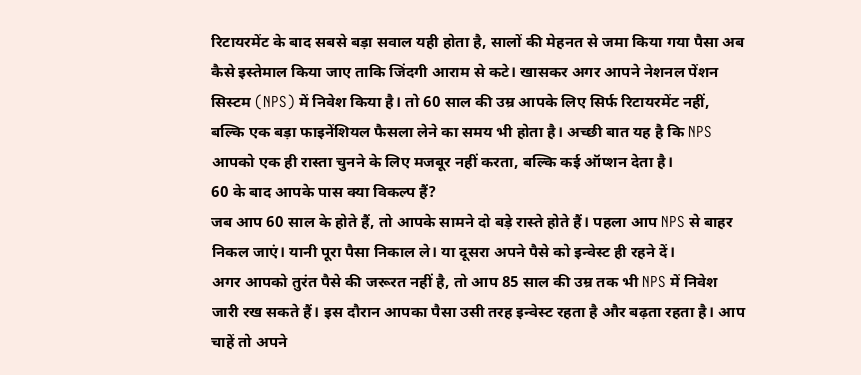रिटायरमेंट के बाद सबसे बड़ा सवाल यही होता है, सालों की मेहनत से जमा किया गया पैसा अब कैसे इस्तेमाल किया जाए ताकि जिंदगी आराम से कटे। खासकर अगर आपने नेशनल पेंशन सिस्टम (NPS) में निवेश किया है। तो 60 साल की उम्र आपके लिए सिर्फ रिटायरमेंट नहीं, बल्कि एक बड़ा फाइनेंशियल फैसला लेने का समय भी होता है। अच्छी बात यह है कि NPS आपको एक ही रास्ता चुनने के लिए मजबूर नहीं करता, बल्कि कई ऑप्शन देता है।
60 के बाद आपके पास क्या विकल्प हैं?
जब आप 60 साल के होते हैं, तो आपके सामने दो बड़े रास्ते होते हैं। पहला आप NPS से बाहर निकल जाएं। यानी पूरा पैसा निकाल ले। या दूसरा अपने पैसे को इन्वेस्ट ही रहने दें।
अगर आपको तुरंत पैसे की जरूरत नहीं है, तो आप 85 साल की उम्र तक भी NPS में निवेश जारी रख सकते हैं। इस दौरान आपका पैसा उसी तरह इन्वेस्ट रहता है और बढ़ता रहता है। आप चाहें तो अपने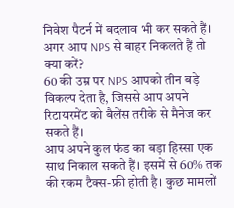निवेश पैटर्न में बदलाव भी कर सकते हैं।
अगर आप NPS से बाहर निकलते हैं तो क्या करें?
60 की उम्र पर NPS आपको तीन बड़े विकल्प देता है, जिससे आप अपने रिटायरमेंट को बैलेंस तरीके से मैनेज कर सकते हैं।
आप अपने कुल फंड का बड़ा हिस्सा एक साथ निकाल सकते हैं। इसमें से 60% तक की रकम टैक्स-फ्री होती है। कुछ मामलों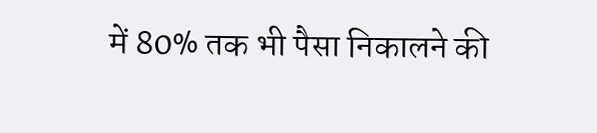में 80% तक भी पैसा निकालने की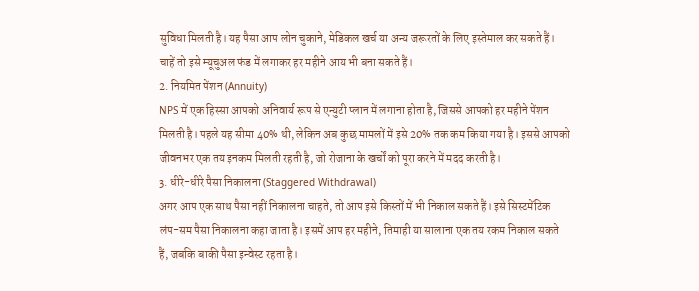सुविधा मिलती है। यह पैसा आप लोन चुकाने, मेडिकल खर्च या अन्य जरूरतों के लिए इस्तेमाल कर सकते हैं। चाहें तो इसे म्यूचुअल फंड में लगाकर हर महीने आय भी बना सकते हैं।
2. नियमित पेंशन (Annuity)
NPS में एक हिस्सा आपको अनिवार्य रूप से एन्युटी प्लान में लगाना होता है, जिससे आपको हर महीने पेंशन मिलती है। पहले यह सीमा 40% थी, लेकिन अब कुछ मामलों में इसे 20% तक कम किया गया है। इससे आपको जीवनभर एक तय इनकम मिलती रहती है, जो रोजाना के खर्चों को पूरा करने में मदद करती है।
3. धीरे-धीरे पैसा निकालना (Staggered Withdrawal)
अगर आप एक साथ पैसा नहीं निकालना चाहते, तो आप इसे किस्तों में भी निकाल सकते हैं। इसे सिस्टमेंटिक लंप-सम पैसा निकालना कहा जाता है। इसमें आप हर महीने, तिमाही या सालाना एक तय रकम निकाल सकते हैं, जबकि बाकी पैसा इन्वेस्ट रहता है।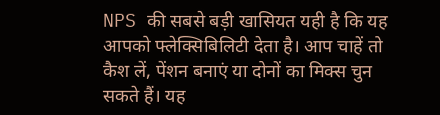NPS की सबसे बड़ी खासियत यही है कि यह आपको फ्लेक्सिबिलिटी देता है। आप चाहें तो कैश लें, पेंशन बनाएं या दोनों का मिक्स चुन सकते हैं। यह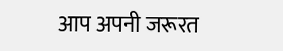आप अपनी जरूरत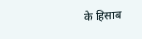के हिसाब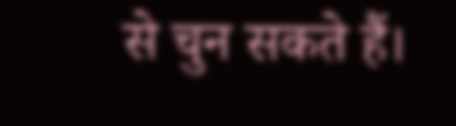से चुन सकते हैं।